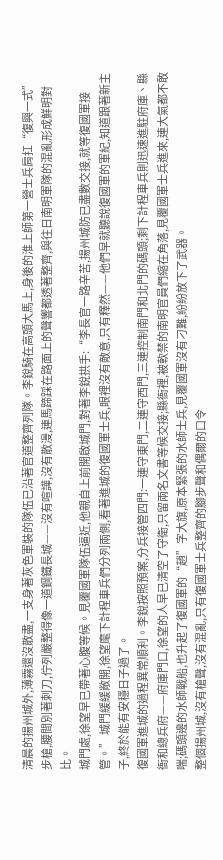清晨的揚州城外,薄霧還沒散盡,一支身著灰色軍裝的隊伍已沿著官道整齊列隊。李銳騎在高頭大馬上,身後的淮上師第一營士兵肩扛“復興一式”步槍,腰間別著刺刀,佇列嚴整得像一道鋼鐵長城——沒有喧譁,沒有散漫,連馬蹄踩在路面上的聲響都透著整齊,與往日南明軍隊的混亂形成鮮明對比。
城門處,徐望早已帶著心腹等候。見覆國軍隊伍逼近,他親自上前開啟城門,對著李銳拱手:“李長官一路辛苦,揚州城防已盡數交接,就等復國軍接管。” 城門緩緩敞開,徐望麾下計程車兵們分列兩側,看著進城的復國軍士兵,眼裡沒有敵意,只有釋然——他們早就聽說復國軍的軍紀,知道跟著新主子,終於能有安穩日子過了。
復國軍進城的過程異常順利。李銳按照預案,分兵接管四門:一連守東門,二連守西門,三連控制南門和北門的碼頭;剩下計程車兵則迅速進駐府庫、縣衙和總兵府——府庫門口,徐望的人早已清空了守衛,只留兩名文書等候交接;縣衙裡,被軟禁的南明官員們縮在角落,見覆國軍士兵進來,連大氣都不敢喘;碼頭邊的水師戰船,也升起了復國軍的“趙”字大旗,原本緊張的水師士兵,見覆國軍沒有刁難,紛紛放下了武器。
整個揚州城,沒有槍聲,沒有混亂,只有復國軍士兵整齊的腳步聲和偶爾的口令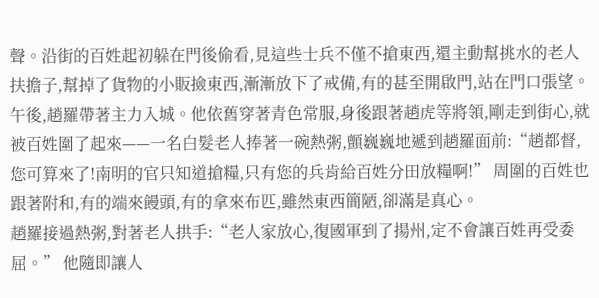聲。沿街的百姓起初躲在門後偷看,見這些士兵不僅不搶東西,還主動幫挑水的老人扶擔子,幫掉了貨物的小販撿東西,漸漸放下了戒備,有的甚至開啟門,站在門口張望。
午後,趙羅帶著主力入城。他依舊穿著青色常服,身後跟著趙虎等將領,剛走到街心,就被百姓圍了起來——一名白髮老人捧著一碗熱粥,顫巍巍地遞到趙羅面前:“趙都督,您可算來了!南明的官只知道搶糧,只有您的兵肯給百姓分田放糧啊!” 周圍的百姓也跟著附和,有的端來饅頭,有的拿來布匹,雖然東西簡陋,卻滿是真心。
趙羅接過熱粥,對著老人拱手:“老人家放心,復國軍到了揚州,定不會讓百姓再受委屈。” 他隨即讓人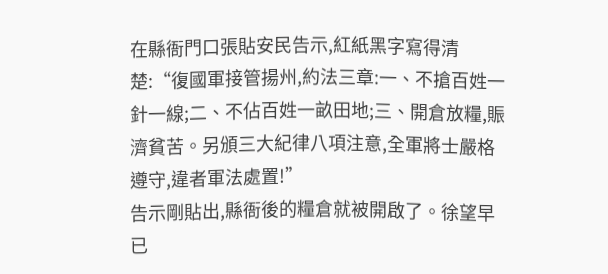在縣衙門口張貼安民告示,紅紙黑字寫得清楚:“復國軍接管揚州,約法三章:一、不搶百姓一針一線;二、不佔百姓一畝田地;三、開倉放糧,賑濟貧苦。另頒三大紀律八項注意,全軍將士嚴格遵守,違者軍法處置!”
告示剛貼出,縣衙後的糧倉就被開啟了。徐望早已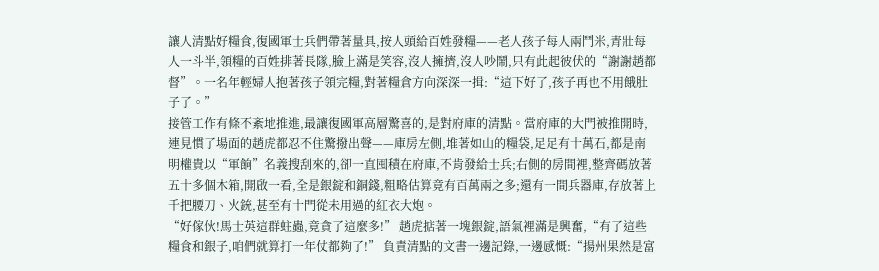讓人清點好糧食,復國軍士兵們帶著量具,按人頭給百姓發糧——老人孩子每人兩鬥米,青壯每人一斗半,領糧的百姓排著長隊,臉上滿是笑容,沒人擁擠,沒人吵鬧,只有此起彼伏的“謝謝趙都督”。一名年輕婦人抱著孩子領完糧,對著糧倉方向深深一揖:“這下好了,孩子再也不用餓肚子了。”
接管工作有條不紊地推進,最讓復國軍高層驚喜的,是對府庫的清點。當府庫的大門被推開時,連見慣了場面的趙虎都忍不住驚撥出聲——庫房左側,堆著如山的糧袋,足足有十萬石,都是南明權貴以“軍餉”名義搜刮來的,卻一直囤積在府庫,不肯發給士兵;右側的房間裡,整齊碼放著五十多個木箱,開啟一看,全是銀錠和銅錢,粗略估算竟有百萬兩之多;還有一間兵器庫,存放著上千把腰刀、火銃,甚至有十門從未用過的紅衣大炮。
“好傢伙!馬士英這群蛀蟲,竟貪了這麼多!” 趙虎掂著一塊銀錠,語氣裡滿是興奮,“有了這些糧食和銀子,咱們就算打一年仗都夠了!” 負責清點的文書一邊記錄,一邊感慨:“揚州果然是富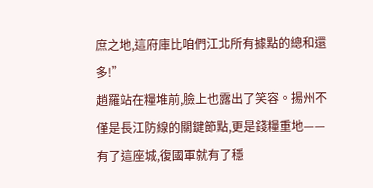庶之地,這府庫比咱們江北所有據點的總和還多!”
趙羅站在糧堆前,臉上也露出了笑容。揚州不僅是長江防線的關鍵節點,更是錢糧重地——有了這座城,復國軍就有了穩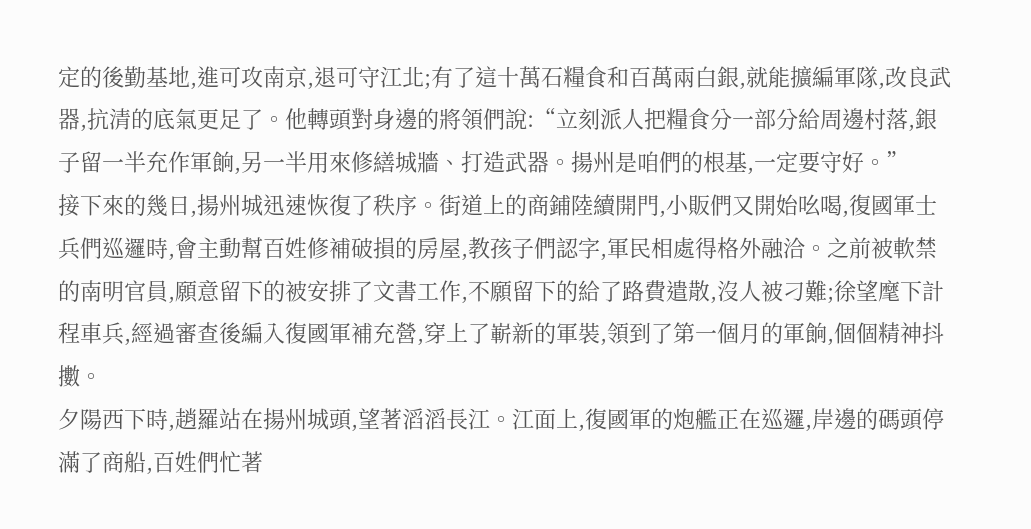定的後勤基地,進可攻南京,退可守江北;有了這十萬石糧食和百萬兩白銀,就能擴編軍隊,改良武器,抗清的底氣更足了。他轉頭對身邊的將領們說:“立刻派人把糧食分一部分給周邊村落,銀子留一半充作軍餉,另一半用來修繕城牆、打造武器。揚州是咱們的根基,一定要守好。”
接下來的幾日,揚州城迅速恢復了秩序。街道上的商鋪陸續開門,小販們又開始吆喝,復國軍士兵們巡邏時,會主動幫百姓修補破損的房屋,教孩子們認字,軍民相處得格外融洽。之前被軟禁的南明官員,願意留下的被安排了文書工作,不願留下的給了路費遣散,沒人被刁難;徐望麾下計程車兵,經過審查後編入復國軍補充營,穿上了嶄新的軍裝,領到了第一個月的軍餉,個個精神抖擻。
夕陽西下時,趙羅站在揚州城頭,望著滔滔長江。江面上,復國軍的炮艦正在巡邏,岸邊的碼頭停滿了商船,百姓們忙著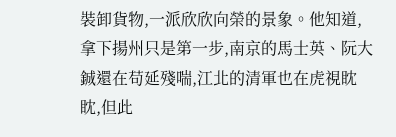裝卸貨物,一派欣欣向榮的景象。他知道,拿下揚州只是第一步,南京的馬士英、阮大鋮還在苟延殘喘,江北的清軍也在虎視眈眈,但此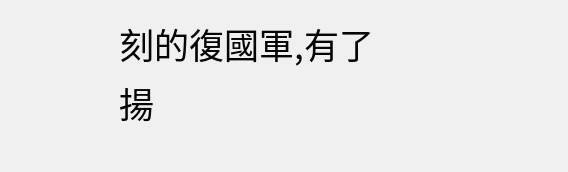刻的復國軍,有了揚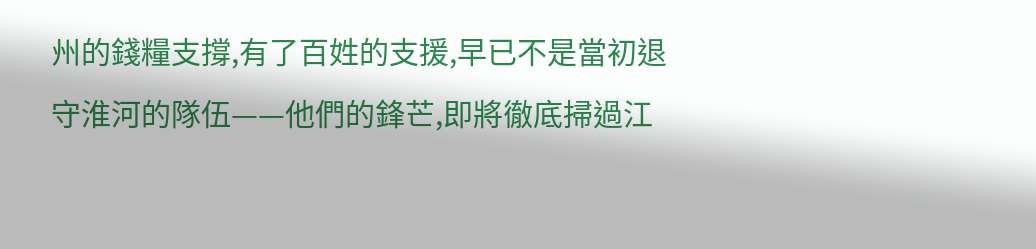州的錢糧支撐,有了百姓的支援,早已不是當初退守淮河的隊伍——他們的鋒芒,即將徹底掃過江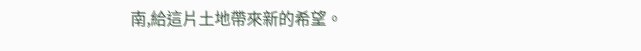南,給這片土地帶來新的希望。